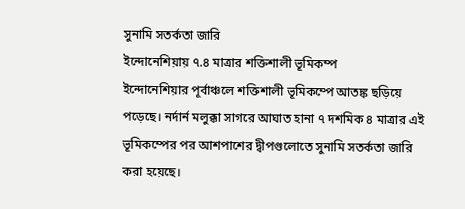সুনামি সতর্কতা জারি
ইন্দোনেশিয়ায় ৭.৪ মাত্রার শক্তিশালী ভূমিকম্প
ইন্দোনেশিয়ার পূর্বাঞ্চলে শক্তিশালী ভূমিকম্পে আতঙ্ক ছড়িয়ে পড়েছে। নর্দার্ন মলুক্কা সাগরে আঘাত হানা ৭ দশমিক ৪ মাত্রার এই ভূমিকম্পের পর আশপাশের দ্বীপগুলোতে সুনামি সতর্কতা জারি করা হয়েছে।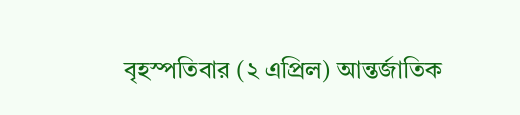বৃহস্পতিবার (২ এপ্রিল) আন্তর্জাতিক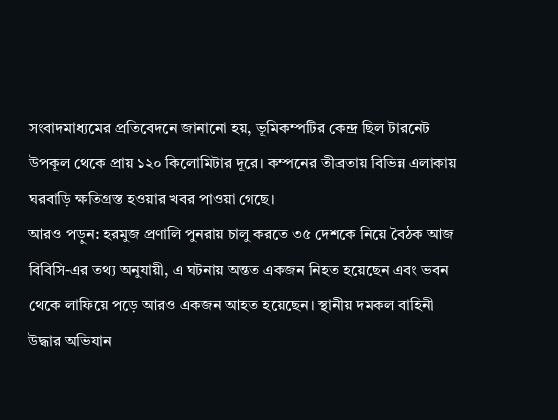সংবাদমাধ্যমের প্রতিবেদনে জানানো হয়, ভূমিকম্পটির কেন্দ্র ছিল টারনেট উপকূল থেকে প্রায় ১২০ কিলোমিটার দূরে। কম্পনের তীব্রতায় বিভিন্ন এলাকায় ঘরবাড়ি ক্ষতিগ্রস্ত হওয়ার খবর পাওয়া গেছে।
আরও পড়ুন: হরমুজ প্রণালি পুনরায় চালু করতে ৩৫ দেশকে নিয়ে বৈঠক আজ
বিবিসি-এর তথ্য অনুযায়ী, এ ঘটনায় অন্তত একজন নিহত হয়েছেন এবং ভবন থেকে লাফিয়ে পড়ে আরও একজন আহত হয়েছেন। স্থানীয় দমকল বাহিনী উদ্ধার অভিযান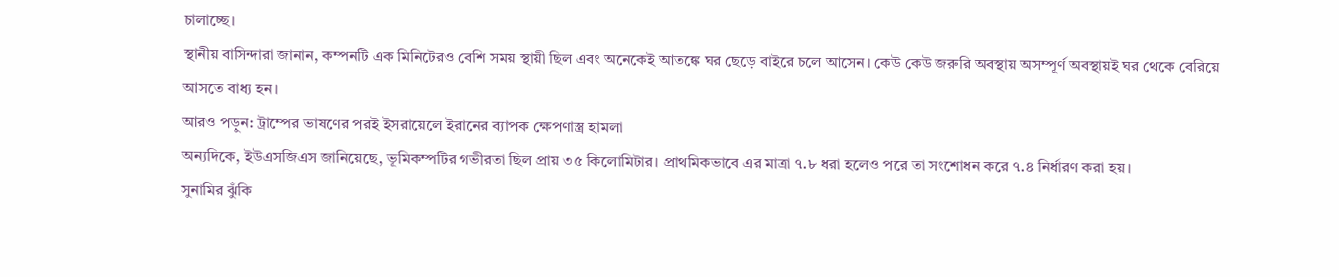চালাচ্ছে।
স্থানীয় বাসিন্দারা জানান, কম্পনটি এক মিনিটেরও বেশি সময় স্থায়ী ছিল এবং অনেকেই আতঙ্কে ঘর ছেড়ে বাইরে চলে আসেন। কেউ কেউ জরুরি অবস্থায় অসম্পূর্ণ অবস্থায়ই ঘর থেকে বেরিয়ে আসতে বাধ্য হন।
আরও পড়ুন: ট্রাম্পের ভাষণের পরই ইসরায়েলে ইরানের ব্যাপক ক্ষেপণাস্ত্র হামলা
অন্যদিকে, ইউএসজিএস জানিয়েছে, ভূমিকম্পটির গভীরতা ছিল প্রায় ৩৫ কিলোমিটার। প্রাথমিকভাবে এর মাত্রা ৭.৮ ধরা হলেও পরে তা সংশোধন করে ৭.৪ নির্ধারণ করা হয়।
সুনামির ঝুঁকি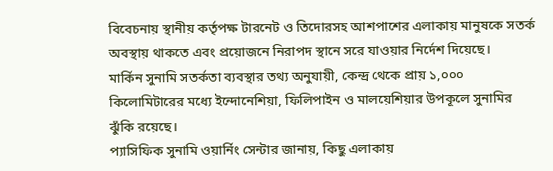বিবেচনায় স্থানীয় কর্তৃপক্ষ টারনেট ও তিদোরসহ আশপাশের এলাকায় মানুষকে সতর্ক অবস্থায় থাকতে এবং প্রয়োজনে নিরাপদ স্থানে সরে যাওয়ার নির্দেশ দিয়েছে।
মার্কিন সুনামি সতর্কতা ব্যবস্থার তথ্য অনুযায়ী, কেন্দ্র থেকে প্রায় ১,০০০ কিলোমিটারের মধ্যে ইন্দোনেশিয়া, ফিলিপাইন ও মালয়েশিয়ার উপকূলে সুনামির ঝুঁকি রয়েছে।
প্যাসিফিক সুনামি ওয়ার্নিং সেন্টার জানায়, কিছু এলাকায়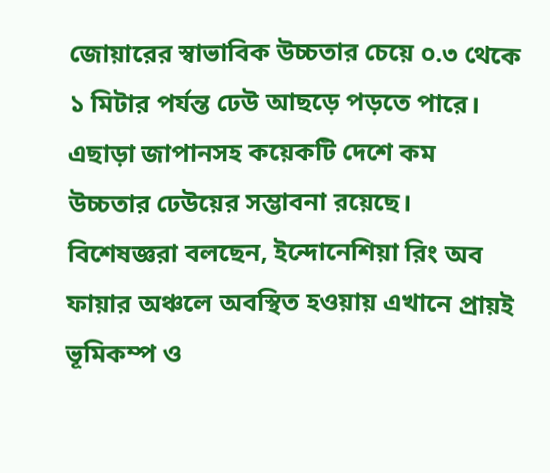জোয়ারের স্বাভাবিক উচ্চতার চেয়ে ০.৩ থেকে ১ মিটার পর্যন্ত ঢেউ আছড়ে পড়তে পারে। এছাড়া জাপানসহ কয়েকটি দেশে কম উচ্চতার ঢেউয়ের সম্ভাবনা রয়েছে।
বিশেষজ্ঞরা বলছেন, ইন্দোনেশিয়া রিং অব ফায়ার অঞ্চলে অবস্থিত হওয়ায় এখানে প্রায়ই ভূমিকম্প ও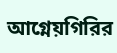আগ্নেয়গিরির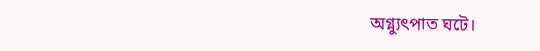অগ্ন্যুৎপাত ঘটে।